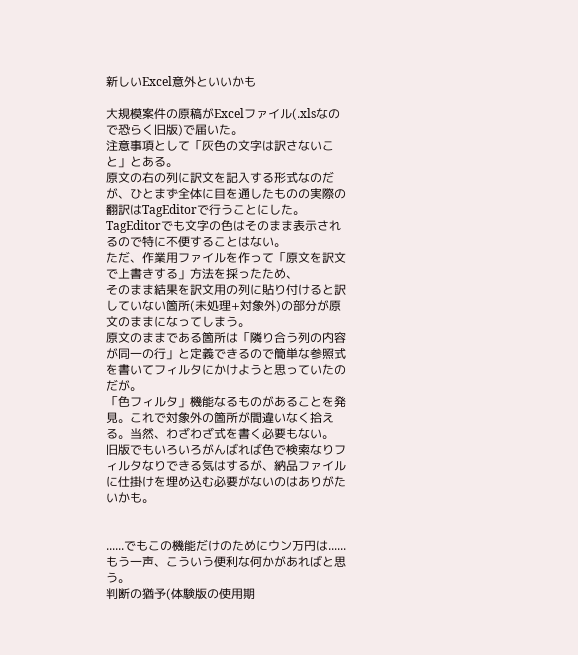新しいExcel意外といいかも

大規模案件の原稿がExcelファイル(.xlsなので恐らく旧版)で届いた。
注意事項として「灰色の文字は訳さないこと」とある。
原文の右の列に訳文を記入する形式なのだが、ひとまず全体に目を通したものの実際の翻訳はTagEditorで行うことにした。
TagEditorでも文字の色はそのまま表示されるので特に不便することはない。
ただ、作業用ファイルを作って「原文を訳文で上書きする」方法を採ったため、
そのまま結果を訳文用の列に貼り付けると訳していない箇所(未処理+対象外)の部分が原文のままになってしまう。
原文のままである箇所は「隣り合う列の内容が同一の行」と定義できるので簡単な参照式を書いてフィルタにかけようと思っていたのだが。
「色フィルタ」機能なるものがあることを発見。これで対象外の箇所が間違いなく拾える。当然、わざわざ式を書く必要もない。
旧版でもいろいろがんばれば色で検索なりフィルタなりできる気はするが、納品ファイルに仕掛けを埋め込む必要がないのはありがたいかも。


......でもこの機能だけのためにウン万円は......もう一声、こういう便利な何かがあればと思う。
判断の猶予(体験版の使用期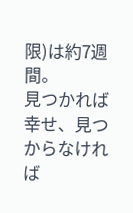限)は約7週間。
見つかれば幸せ、見つからなければ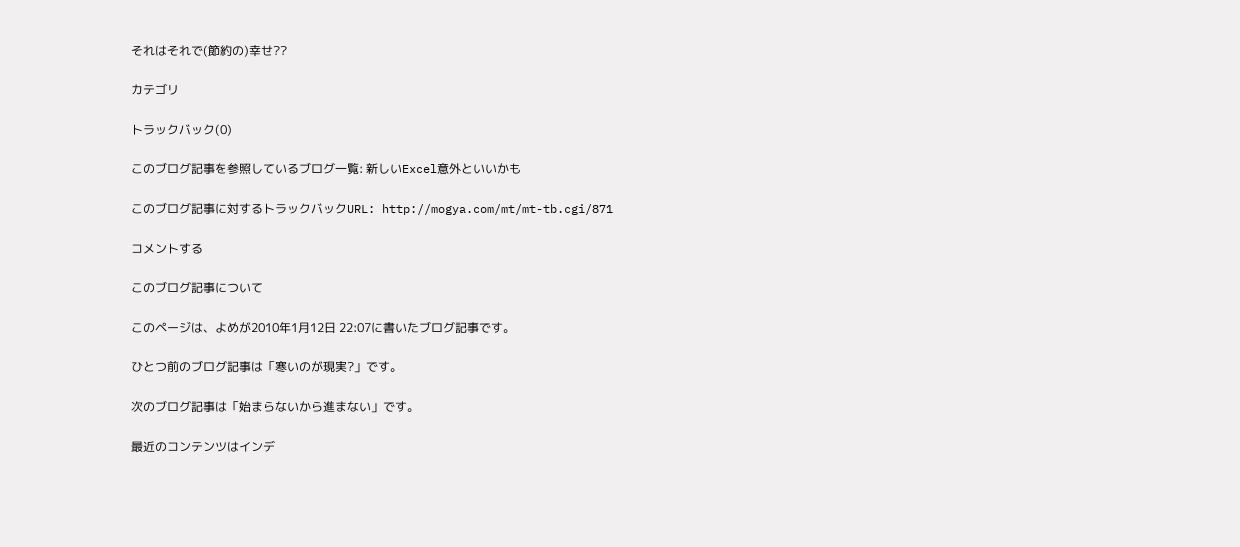それはそれで(節約の)幸せ??

カテゴリ

トラックバック(0)

このブログ記事を参照しているブログ一覧: 新しいExcel意外といいかも

このブログ記事に対するトラックバックURL: http://mogya.com/mt/mt-tb.cgi/871

コメントする

このブログ記事について

このページは、よめが2010年1月12日 22:07に書いたブログ記事です。

ひとつ前のブログ記事は「寒いのが現実?」です。

次のブログ記事は「始まらないから進まない」です。

最近のコンテンツはインデ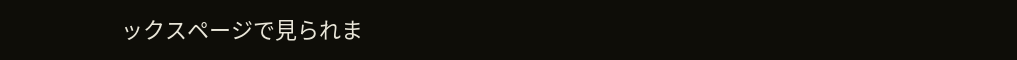ックスページで見られま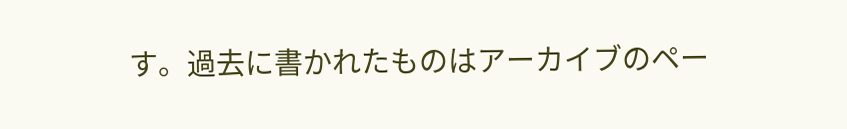す。過去に書かれたものはアーカイブのペー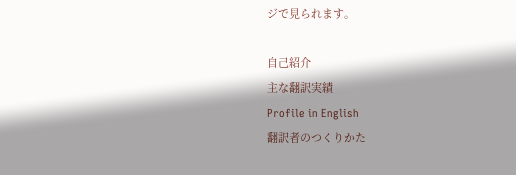ジで見られます。

自己紹介
主な翻訳実績
Profile in English
翻訳者のつくりかた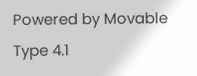Powered by Movable Type 4.1